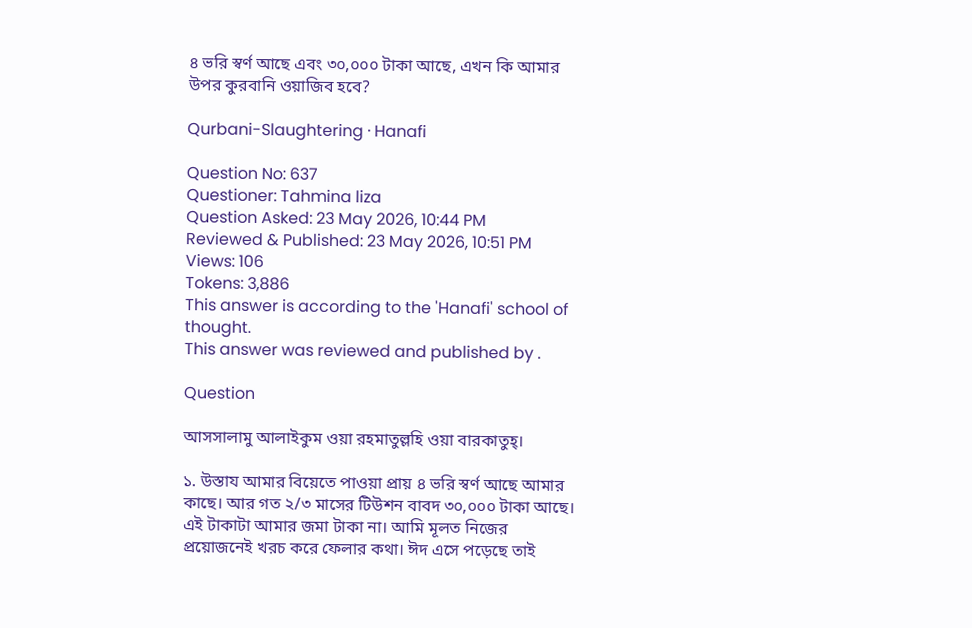৪ ভরি স্বর্ণ আছে এবং ৩০,০০০ টাকা আছে, এখন কি আমার উপর কুরবানি ওয়াজিব হবে?

Qurbani-Slaughtering · Hanafi

Question No: 637
Questioner: Tahmina liza
Question Asked: 23 May 2026, 10:44 PM
Reviewed & Published: 23 May 2026, 10:51 PM
Views: 106
Tokens: 3,886
This answer is according to the 'Hanafi' school of thought.
This answer was reviewed and published by .

Question

আসসালামু আলাইকুম ওয়া রহমাতুল্লহি ওয়া বারকাতুহ্।

১. উস্তায আমার বিয়েতে পাওয়া প্রায় ৪ ভরি স্বর্ণ আছে আমার কাছে। আর গত ২/৩ মাসের টিউশন বাবদ ৩০,০০০ টাকা আছে। এই টাকাটা আমার জমা টাকা না। আমি মূলত নিজের প্রয়োজনেই খরচ করে ফেলার কথা। ঈদ এসে পড়েছে তাই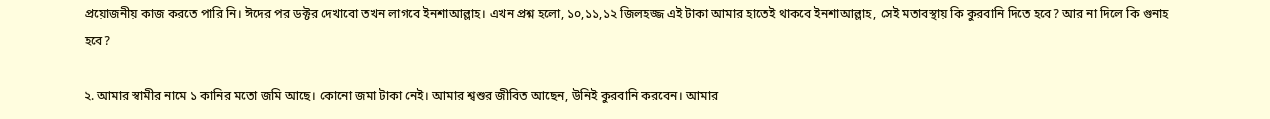প্রয়োজনীয় কাজ করতে পারি নি। ঈদের পর ডক্টর দেখাবো তখন লাগবে ইনশাআল্লাহ। এখন প্রশ্ন হলো, ১০,১১,১২ জিলহজ্জ এই টাকা আমার হাতেই থাকবে ইনশাআল্লাহ, সেই মতাবস্থায় কি কুরবানি দিতে হবে? আর না দিলে কি গুনাহ হবে?

২. আমার স্বামীর নামে ১ কানির মতো জমি আছে। কোনো জমা টাকা নেই। আমার শ্বশুর জীবিত আছেন, উনিই কুরবানি করবেন। আমার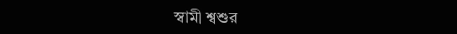স্বামী শ্বশুর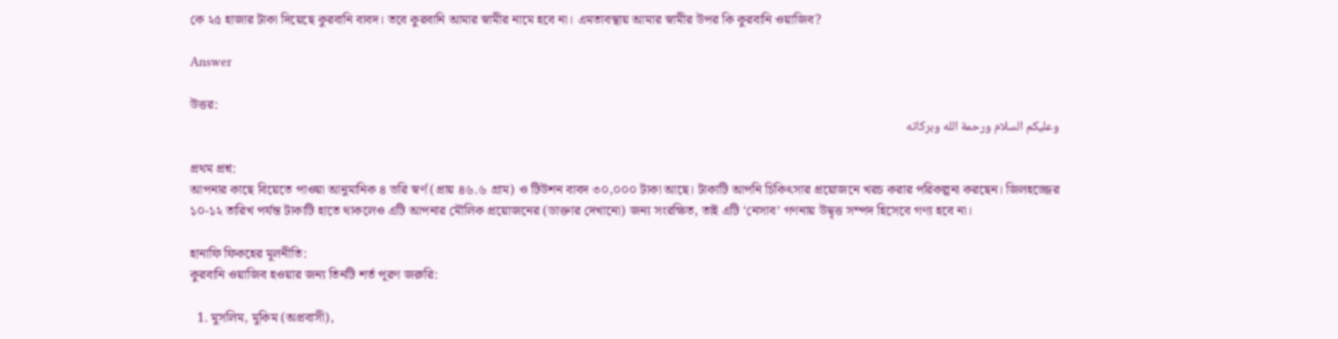কে ২৫ হাজার টাকা দিয়েছে কুরবানি বাবদ। তবে কুরবানি আমার স্বামীর নামে হবে না। এমতাবস্থায় আমার স্বামীর উপর কি কুরবানি ওয়াজিব?

Answer

উত্তর:
وعليكم السلام ورحمة الله وبركاته

প্রথম প্রশ্ন:
আপনার কাছে বিয়েতে পাওয়া আনুমানিক ৪ ভরি স্বর্ণ (প্রায় ৪৬.৬ গ্রাম) ও টিউশন বাবদ ৩০,০০০ টাকা আছে। টাকাটি আপনি চিকিৎসার প্রয়োজনে খরচ করার পরিকল্পনা করছেন। জিলহজ্জের ১০-১২ তারিখ পর্যন্ত টাকাটি হাতে থাকলেও এটি আপনার মৌলিক প্রয়োজনের (ডাক্তার দেখানো) জন্য সংরক্ষিত, তাই এটি ‘নেসাব’ গণনায় উদ্বৃত্ত সম্পদ হিসেবে গণ্য হবে না।

হানাফি ফিকহের মূলনীতি:
কুরবানি ওয়াজিব হওয়ার জন্য তিনটি শর্ত পূরণ জরুরি:

  1. মুসলিম, মুকিম (অপ্রবাসী),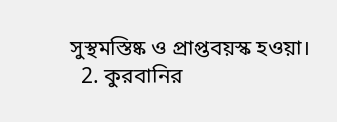সুস্থমস্তিষ্ক ও প্রাপ্তবয়স্ক হওয়া।
  2. কুরবানির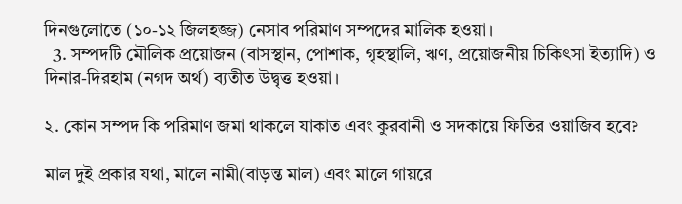দিনগুলোতে (১০-১২ জিলহজ্জ) নেসাব পরিমাণ সম্পদের মালিক হওয়া।
  3. সম্পদটি মৌলিক প্রয়োজন (বাসস্থান, পোশাক, গৃহস্থালি, ঋণ, প্রয়োজনীয় চিকিৎসা ইত্যাদি) ও দিনার-দিরহাম (নগদ অর্থ) ব্যতীত উদ্বৃত্ত হওয়া।

২. কোন সম্পদ কি পরিমাণ জমা থাকলে যাকাত এবং কুরবানী ও সদকায়ে ফিতির ওয়াজিব হবে?

মাল দুই প্রকার যথা, মালে নামী(বাড়ন্ত মাল) এবং মালে গায়রে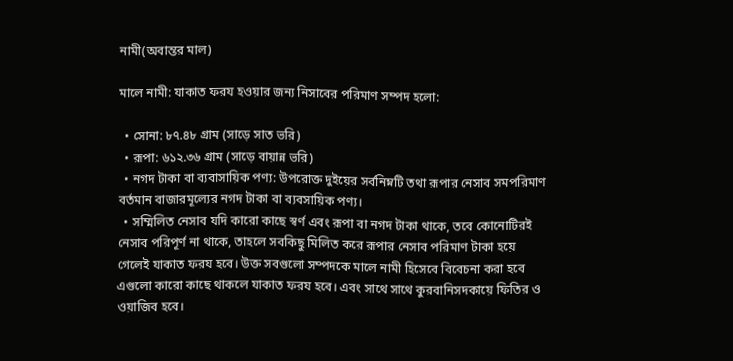নামী(অবান্তর মাল)

মালে নামী: যাকাত ফরয হওয়ার জন্য নিসাবের পরিমাণ সম্পদ হলো:

  • সোনা: ৮৭.৪৮ গ্রাম (সাড়ে সাত ভরি)
  • রূপা: ৬১২.৩৬ গ্রাম (সাড়ে বায়ান্ন ভরি)
  • নগদ টাকা বা ব্যবাসায়িক পণ্য: উপরোক্ত দুইয়ের সর্বনিম্নটি তথা রূপার নেসাব সমপরিমাণ বর্তমান বাজারমূল্যের নগদ টাকা বা ব্যবসায়িক পণ্য।
  • সম্মিলিত নেসাব যদি কারো কাছে স্বর্ণ এবং রূপা বা নগদ টাকা থাকে, তবে কোনোটিরই নেসাব পরিপূর্ণ না থাকে, তাহলে সবকিছু মিলিত করে রূপার নেসাব পরিমাণ টাকা হয়ে গেলেই যাকাত ফরয হবে। উক্ত সবগুলো সম্পদকে মালে নামী হিসেবে বিবেচনা করা হবে এগুলো কারো কাছে থাকলে যাকাত ফরয হবে। এবং সাথে সাথে কুরবানিসদকায়ে ফিতির ও ওয়াজিব হবে।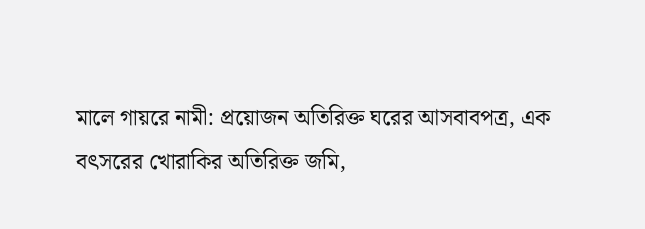মালে গায়রে নামী: প্রয়োজন অতিরিক্ত ঘরের আসবাবপত্র, এক বৎসরের খোরাকির অতিরিক্ত জমি,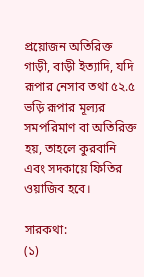প্রয়োজন অতিরিক্ত গাড়ী, বাড়ী ইত্যাদি, যদি রূপার নেসাব তথা ৫২.৫ ভড়ি রূপার মূল্যর সমপরিমাণ বা অতিরিক্ত হয়, তাহলে কুরবানি এবং সদকায়ে ফিতির ওয়াজিব হবে।

সারকথা:
(১)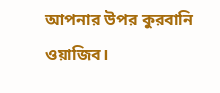আপনার উপর কুরবানি ওয়াজিব।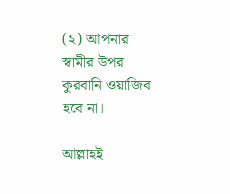(২) আপনার স্বামীর উপর কুরবানি ওয়াজিব হবে না।

আল্লাহই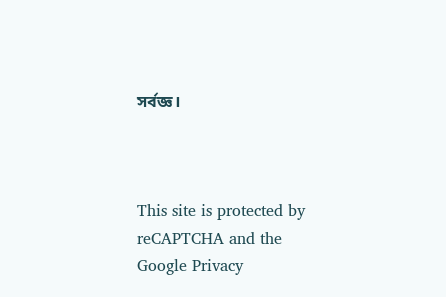সর্বজ্ঞ।



This site is protected by reCAPTCHA and the Google Privacy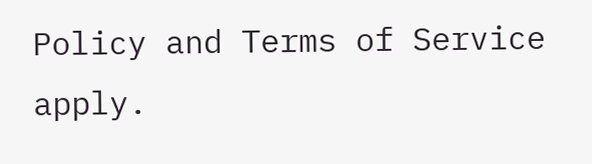Policy and Terms of Service apply.